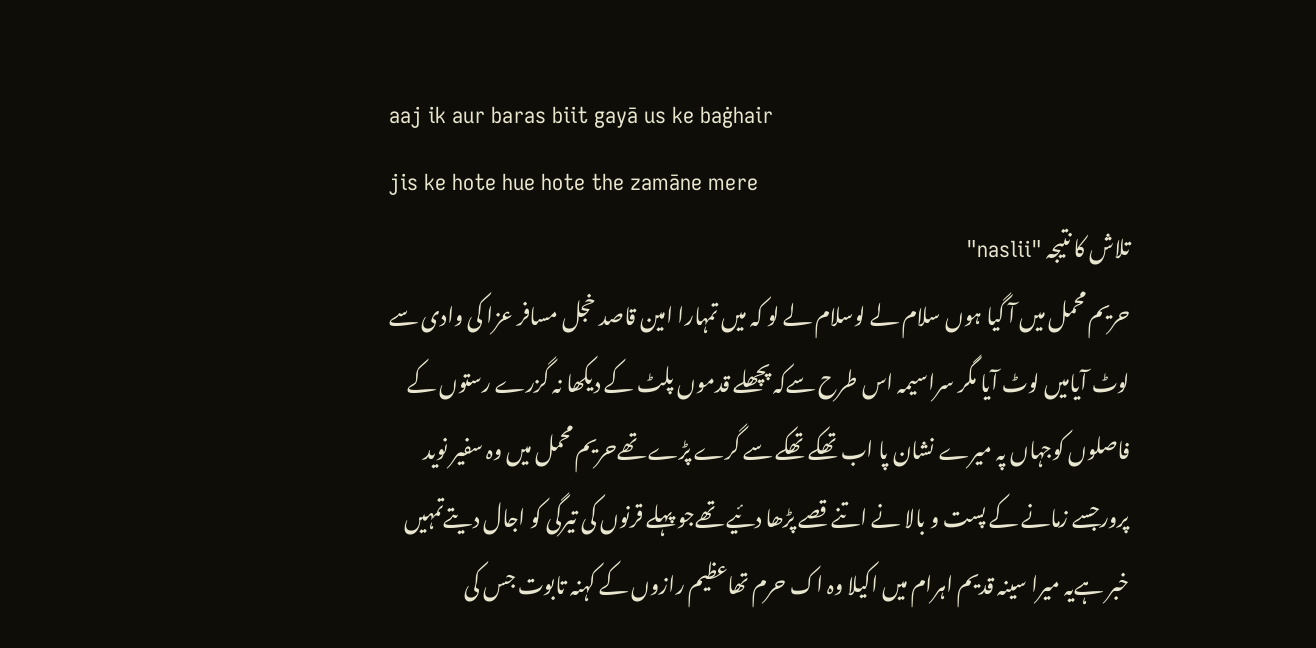aaj ik aur baras biit gayā us ke baġhair
jis ke hote hue hote the zamāne mere
تلاش کا نتیجہ "naslii"
حریم محمل میں آ گیا ہوں سلام لے لوسلام لے لو کہ میں تمہارا امین قاصد خجل مسافر عزا کی وادی سے لوٹ آیامیں لوٹ آیا مگر سراسیمہ اس طرح سےکہ پچھلے قدموں پلٹ کے دیکھا نہ گزرے رستوں کے فاصلوں کوجہاں پہ میرے نشان پا اب تھکے تھکے سے گرے پڑے تھےحریم محمل میں وہ سفیر نوید پرورجسے زمانے کے پست و بالا نے اتنے قصے پڑھا دئیے تھےجو پہلے قرنوں کی تیرگی کو اجال دیتےتمہیں خبر ہےیہ میرا سینہ قدیم اہرام میں اکیلا وہ اک حرم تھاعظیم رازوں کے کہنہ تابوت جس کی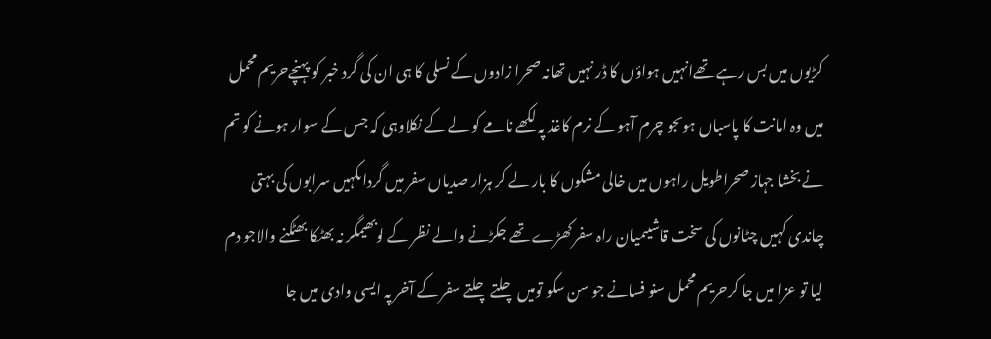کڑیوں میں بس رہے تھےانہیں ہواؤں کا ڈر نہیں تھانہ صحرا زادوں کے نسلی کا ہی ان کی گرد خبر کو پہنچےحریم محمل میں وہ امانت کا پاسباں ہوںجو چرم آہو کے نرم کاغذ پہ لکھے نامے کو لے کے نکلاوہی کہ جس کے سوار ہونے کو تم نے بخشا جہاز صحراطویل راہوں میں خالی مشکوں کا بار لے کر ہزار صدیاں سفر میں گرداںکہیں سرابوں کی بہتی چاندی کہیں چٹانوں کی سخت قاشیںمیان راہ سفر کھڑے تھے جکڑنے والے نظر کے لوبھیمگر نہ بھٹکا بھٹکنے والاجو دم لیا تو عزا میں جا کرحریم محمل سنو فسانے جو سن سکو تومیں چلتے چلتے سفر کے آخر پہ ایسی وادی میں جا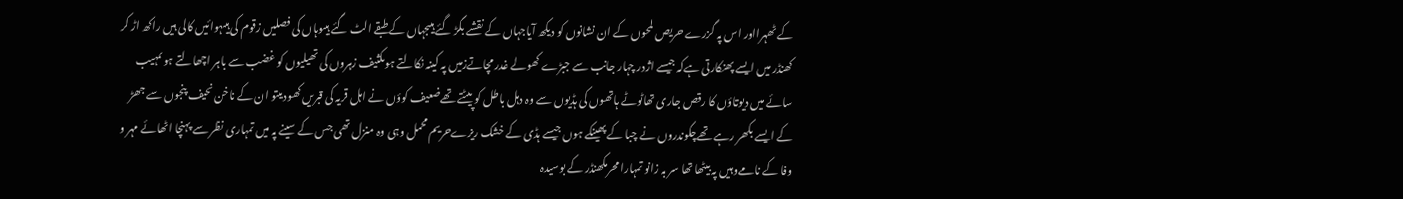کے ٹھہرااور اس پہ گزرے حریص لمحوں کے ان نشانوں کو دیکھ آیاجہاں کے نقشے بگڑ گئے ہیںجہاں کے طبقے الٹ گئے ہیںوہاں کی فصلیں زقوم کی ہیںہوائیں کالی ہیں راکھ اڑ کر کھنڈر میں ایسے پھنکارتی ہےکہ جیسے اژدر چہار جانب سے جبڑے کھولے غدر مچاتےزمیں پہ کینہ نکالتے ہوںکثیف زہروں کی تھیلیوں کو غضب سے باہر اچھالتے ہوںمہیب سائے میں دیوتاؤں کا رقص جاری تھاٹوٹے ہاتھوں کی ہڈیوں سے وہ دہل باطل کو پیٹتے تھےضعیف کوؤں نے اہل قریہ کی قبریں کھودیںتو ان کے ناخن نحیف پنجوں سے جھڑ کے ایسے بکھر رہے تھےچکوندروں نے چبا کے پھینکے ہوں جیسے ہڈی کے خشک ریزےحریم محمل وہی وہ منزل تھی جس کے سینے پہ میں تمہاری نظر سے پہنچا اٹھائے مہر و وفا کے نامےوہیں پہ بیٹھا تھا سر بہ زانو تمہارا محرمکھنڈر کے بوسیدہ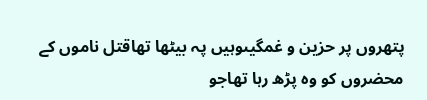پتھروں پر حزین و غمگیںوہیں پہ بیٹھا تھاقتل ناموں کے محضروں کو وہ پڑھ رہا تھاجو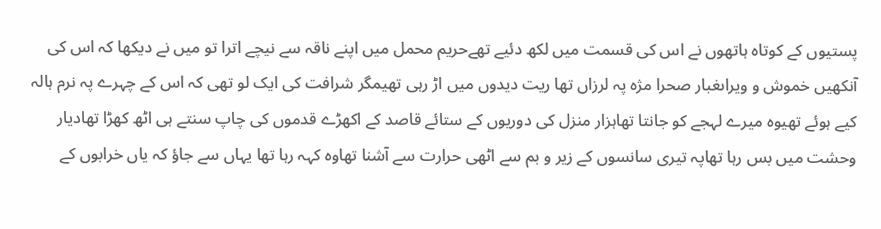پستیوں کے کوتاہ ہاتھوں نے اس کی قسمت میں لکھ دئیے تھےحریم محمل میں اپنے ناقہ سے نیچے اترا تو میں نے دیکھا کہ اس کی آنکھیں خموش و ویراںغبار صحرا مژہ پہ لرزاں تھا ریت دیدوں میں اڑ رہی تھیمگر شرافت کی ایک لو تھی کہ اس کے چہرے پہ نرم ہالہ کیے ہوئے تھیوہ میرے لہجے کو جانتا تھاہزار منزل کی دوریوں کے ستائے قاصد کے اکھڑے قدموں کی چاپ سنتے ہی اٹھ کھڑا تھادیار وحشت میں بس رہا تھاپہ تیری سانسوں کے زیر و بم سے اٹھی حرارت سے آشنا تھاوہ کہہ رہا تھا یہاں سے جاؤ کہ یاں خرابوں کے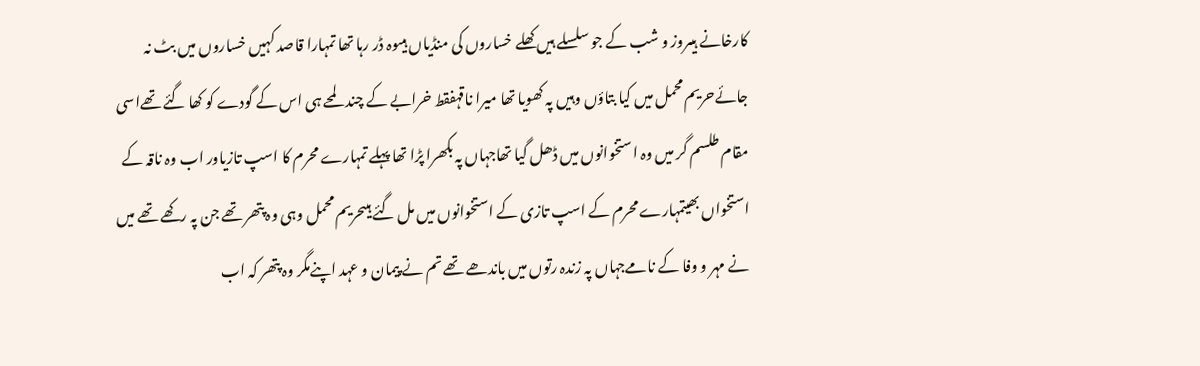کارخانے ہیںروز و شب کے جو سلسلے ہیں کھلے خساروں کی منڈیاں ہیںوہ ڈر رہا تھا تمہارا قاصد کہیں خساروں میں بٹ نہ جائےحریم محمل میں کیا بتاؤں وہیں پہ کھویا تھا میرا ناقہفقط خرابے کے چند لمحے ہی اس کے گودے کو کھا گئے تھےاسی مقام طلسم گر میں وہ استخوانوں میں ڈھل گیا تھاجہاں پہ بکھرا پڑا تھا پہلے تمہارے محرم کا اسپ تازیاور اب وہ ناقہ کے استخواں بھیتمہارے محرم کے اسپ تازی کے استخوانوں میں مل گئے ہیںحریم محمل وہی وہ پتھر تھے جن پہ رکھے تھے میں نے مہر و وفا کے نامےجہاں پہ زندہ رتوں میں باندھے تھے تم نے پیمان و عہد اپنےمگر وہ پتھر کہ اب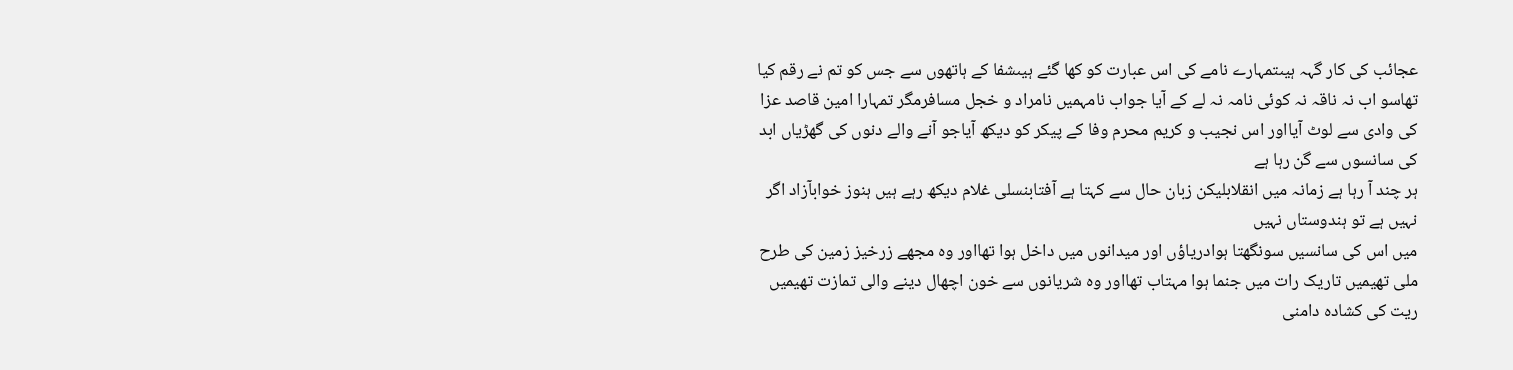عجائب کی کار گہہ ہیںتمہارے نامے کی اس عبارت کو کھا گئے ہیںشفا کے ہاتھوں سے جس کو تم نے رقم کیا تھاسو اب نہ ناقہ نہ کوئی نامہ نہ لے کے آیا جواب نامہمیں نامراد و خجل مسافرمگر تمہارا امین قاصد عزا کی وادی سے لوٹ آیااور اس نجیب و کریم محرم وفا کے پیکر کو دیکھ آیاجو آنے والے دنوں کی گھڑیاں ابد کی سانسوں سے گن رہا ہے
ہر چند آ رہا ہے زمانہ میں انقلابلیکن زبان حال سے کہتا ہے آفتابنسلی غلام دیکھ رہے ہیں ہنوز خوابآزاد اگر نہیں ہے تو ہندوستاں نہیں
میں اس کی سانسیں سونگھتا ہوادریاؤں اور میدانوں میں داخل ہوا تھااور وہ مجھے زرخیز زمین کی طرح ملی تھیمیں تاریک رات میں جنما ہوا مہتاب تھااور وہ شریانوں سے خون اچھال دینے والی تمازت تھیمیں ریت کی کشادہ دامنی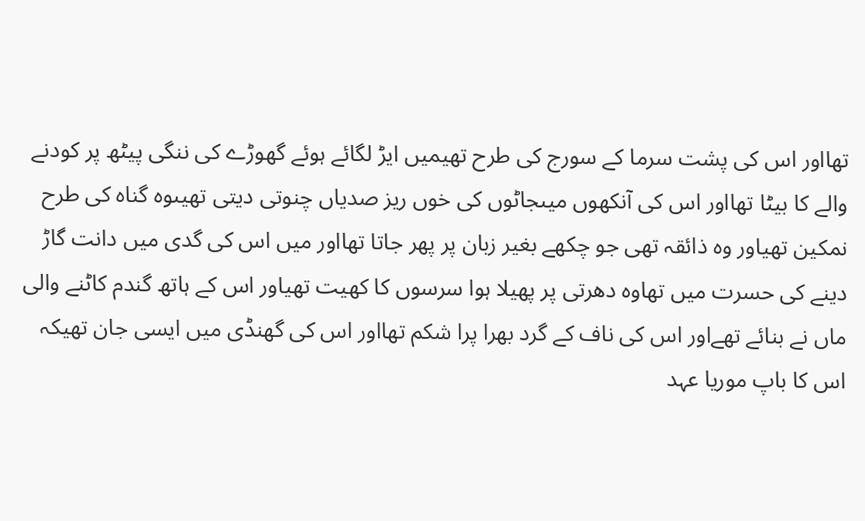تھااور اس کی پشت سرما کے سورج کی طرح تھیمیں ایڑ لگائے ہوئے گھوڑے کی ننگی پیٹھ پر کودنے والے کا بیٹا تھااور اس کی آنکھوں میںجاٹوں کی خوں ریز صدیاں چنوتی دیتی تھیںوہ گناہ کی طرح نمکین تھیاور وہ ذائقہ تھی جو چکھے بغیر زبان پر پھر جاتا تھااور میں اس کی گدی میں دانت گاڑ دینے کی حسرت میں تھاوہ دھرتی پر پھیلا ہوا سرسوں کا کھیت تھیاور اس کے ہاتھ گندم کاٹنے والی ماں نے بنائے تھےاور اس کی ناف کے گرد بھرا پرا شکم تھااور اس کی گھنڈی میں ایسی جان تھیکہ اس کا باپ موریا عہد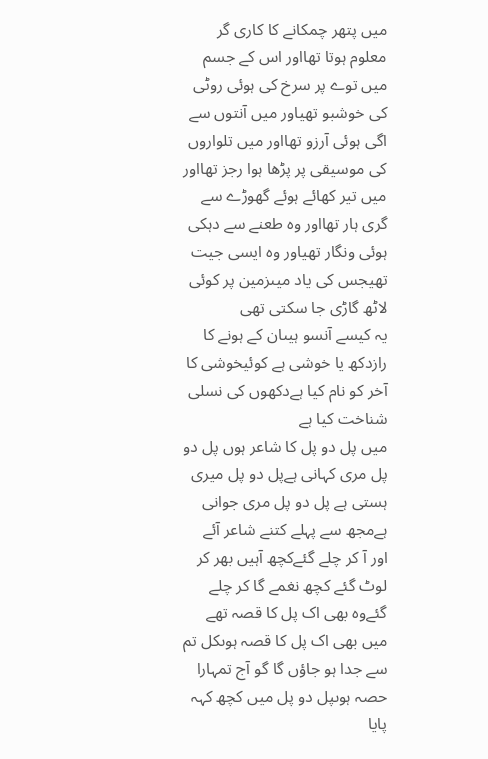میں پتھر چمکانے کا کاری گر معلوم ہوتا تھااور اس کے جسم میں توے پر سرخ کی ہوئی روٹی کی خوشبو تھیاور میں آنتوں سے اگی ہوئی آرزو تھااور میں تلواروں کی موسیقی پر پڑھا ہوا رجز تھااور میں تیر کھائے ہوئے گھوڑے سے گری ہار تھااور وہ طعنے سے دہکی ہوئی ونگار تھیاور وہ ایسی جیت تھیجس کی یاد میںزمین پر کوئی لاٹھ گاڑی جا سکتی تھی
یہ کیسے آنسو ہیںان کے ہونے کا رازدکھ یا خوشی ہے کوئیخوشی کا آخر کو نام کیا ہےدکھوں کی نسلی شناخت کیا ہے
میں پل دو پل کا شاعر ہوں پل دو پل مری کہانی ہےپل دو پل میری ہستی ہے پل دو پل مری جوانی ہےمجھ سے پہلے کتنے شاعر آئے اور آ کر چلے گئےکچھ آہیں بھر کر لوٹ گئے کچھ نغمے گا کر چلے گئےوہ بھی اک پل کا قصہ تھے میں بھی اک پل کا قصہ ہوںکل تم سے جدا ہو جاؤں گا گو آج تمہارا حصہ ہوںپل دو پل میں کچھ کہہ پایا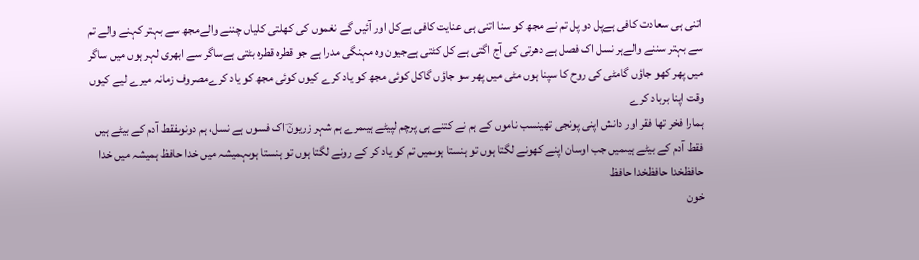اتنی ہی سعادت کافی ہےپل دو پل تم نے مجھ کو سنا اتنی ہی عنایت کافی ہےکل اور آئیں گے نغموں کی کھلتی کلیاں چننے والےمجھ سے بہتر کہنے والے تم سے بہتر سننے والےہر نسل اک فصل ہے دھرتی کی آج اگتی ہے کل کٹتی ہےجیون وہ مہنگی مدرا ہے جو قطرہ قطرہ بٹتی ہےساگر سے ابھری لہر ہوں میں ساگر میں پھر کھو جاؤں گامٹی کی روح کا سپنا ہوں مٹی میں پھر سو جاؤں گاکل کوئی مجھ کو یاد کرے کیوں کوئی مجھ کو یاد کرےمصروف زمانہ میرے لیے کیوں وقت اپنا برباد کرے
ہمارا فخر تھا فقر اور دانش اپنی پونجی تھینسب ناموں کے ہم نے کتنے ہی پرچم لپیٹے ہیںمرے ہم شہر زریونؔ اک فسوں ہے نسل، ہم دونوںفقط آدم کے بیٹے ہیں فقط آدم کے بیٹے ہیںمیں جب اوسان اپنے کھونے لگتا ہوں تو ہنستا ہوںمیں تم کو یاد کر کے رونے لگتا ہوں تو ہنستا ہوںہمیشہ میں خدا حافظ ہمیشہ میں خدا حافظخدا حافظخدا حافظ
خون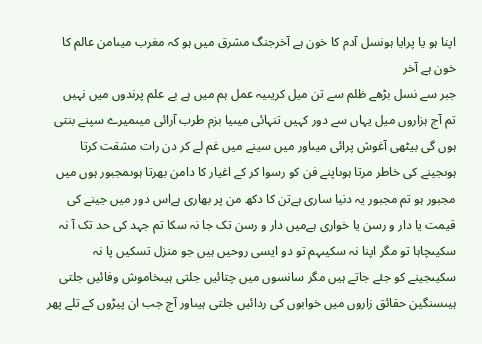اپنا ہو یا پرایا ہونسل آدم كا خون ہے آخرجنگ مشرق میں ہو کہ مغرب میںامن عالم كا خون ہے آخر
جبر سے نسل بڑھے ظلم سے تن میل کریںیہ عمل ہم میں ہے بے علم پرندوں میں نہیں
تم آج ہزاروں میل یہاں سے دور کہیں تنہائی میںیا بزم طرب آرائی میںمیرے سپنے بنتی ہوں گی بیٹھی آغوش پرائی میںاور میں سینے میں غم لے کر دن رات مشقت کرتا ہوںجینے کی خاطر مرتا ہوںاپنے فن کو رسوا کر کے اغیار کا دامن بھرتا ہوںمجبور ہوں میں مجبور ہو تم مجبور یہ دنیا ساری ہےتن کا دکھ من پر بھاری ہےاس دور میں جینے کی قیمت یا دار و رسن یا خواری ہےمیں دار و رسن تک جا نہ سکا تم جہد کی حد تک آ نہ سکیںچاہا تو مگر اپنا نہ سکیںہم تو دو ایسی روحیں ہیں جو منزل تسکیں پا نہ سکیںجینے کو جئے جاتے ہیں مگر سانسوں میں چتائیں جلتی ہیںخاموش وفائیں جلتی ہیںسنگین حقائق زاروں میں خوابوں کی ردائیں جلتی ہیںاور آج جب ان پیڑوں کے تلے پھر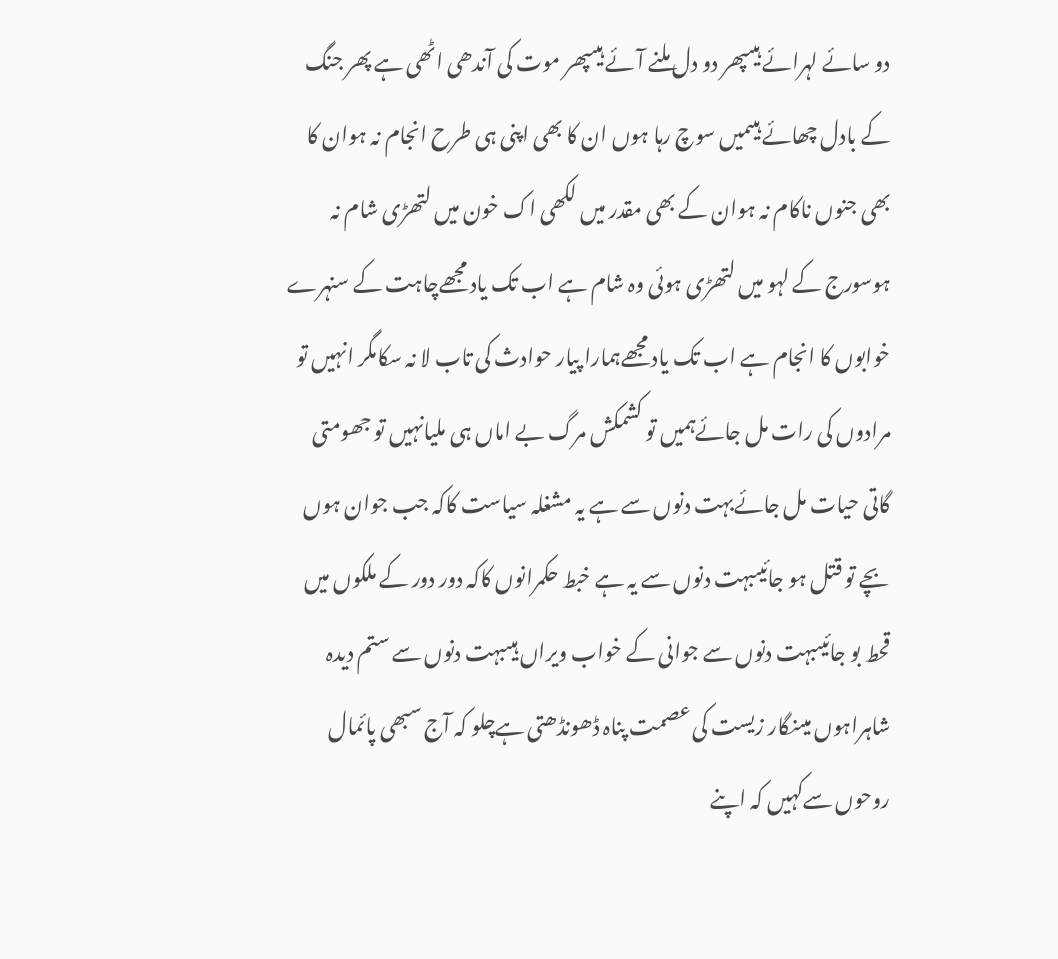دو سائے لہرائے ہیںپھر دو دل ملنے آئے ہیںپھر موت کی آندھی اٹھی ہے پھر جنگ کے بادل چھائے ہیںمیں سوچ رہا ہوں ان کا بھی اپنی ہی طرح انجام نہ ہوان کا بھی جنوں ناکام نہ ہوان کے بھی مقدر میں لکھی اک خون میں لتھڑی شام نہ ہوسورج کے لہو میں لتھڑی ہوئی وہ شام ہے اب تک یاد مجھےچاہت کے سنہرے خوابوں کا انجام ہے اب تک یاد مجھےہمارا پیار حوادث کی تاب لا نہ سکامگر انہیں تو مرادوں کی رات مل جائےہمیں تو کشمکش مرگ بے اماں ہی ملیانہیں تو جھومتی گاتی حیات مل جائےبہت دنوں سے ہے یہ مشغلہ سیاست کاکہ جب جوان ہوں بچے تو قتل ہو جائیںبہت دنوں سے یہ ہے خبط حکمرانوں کاکہ دور دور کے ملکوں میں قحط بو جائیںبہت دنوں سے جوانی کے خواب ویراں ہیںبہت دنوں سے ستم دیدہ شاہراہوں میںنگار زیست کی عصمت پناہ ڈھونڈھتی ہےچلو کہ آج سبھی پائمال روحوں سےکہیں کہ اپنے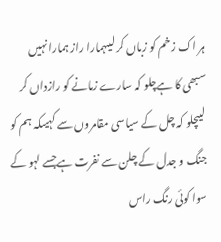ہر اک زخم کو زباں کر لیںہمارا راز ہمارا نہیں سبھی کا ہےچلو کہ سارے زمانے کو رازداں کر لیںچلو کہ چل کے سیاسی مقامروں سے کہیںکہ ہم کو جنگ و جدل کے چلن سے نفرت ہےجسے لہو کے سوا کوئی رنگ راس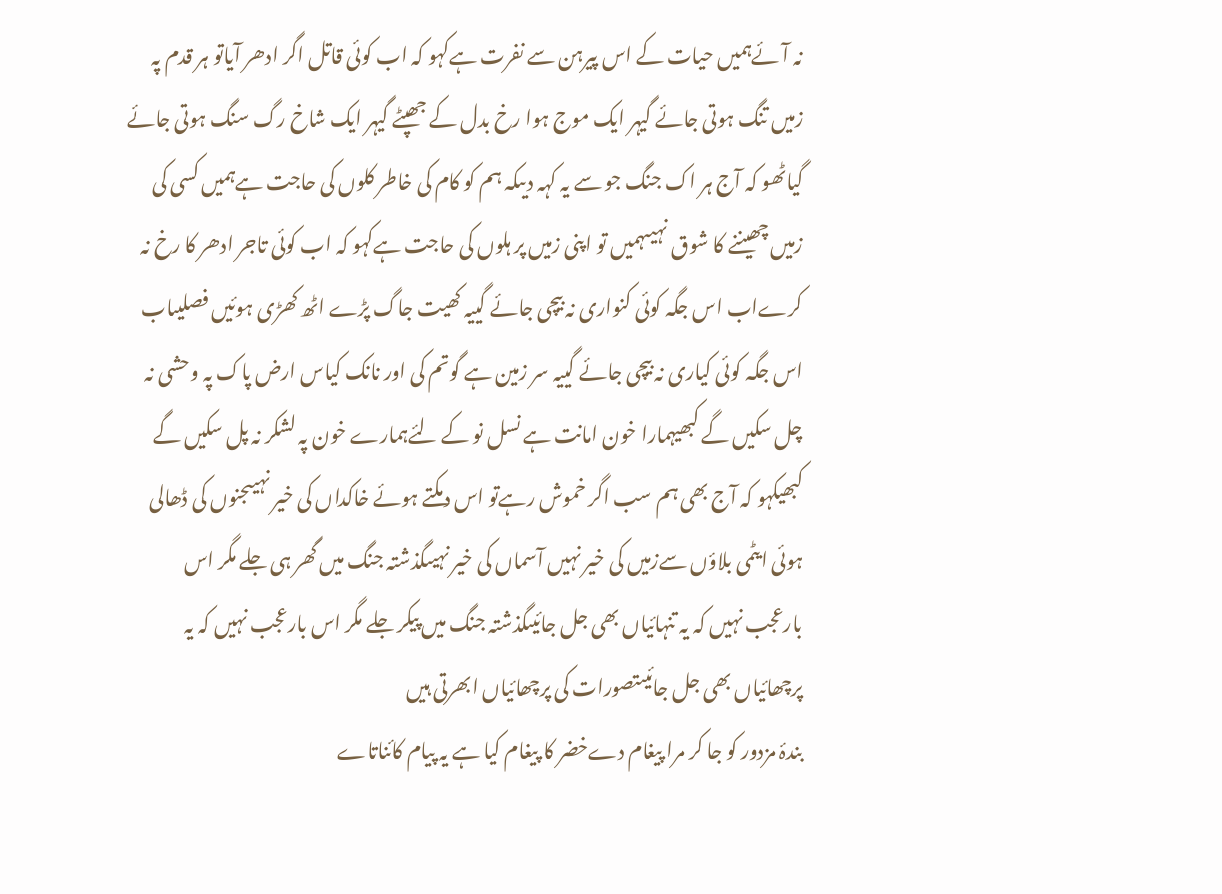نہ آئےہمیں حیات کے اس پیرہن سے نفرت ہےکہو کہ اب کوئی قاتل اگر ادھر آیاتو ہر قدم پہ زمیں تنگ ہوتی جائے گیہر ایک موج ہوا رخ بدل کے جھپٹے گیہر ایک شاخ رگ سنگ ہوتی جائے گیاٹھو کہ آج ہر اک جنگ جو سے یہ کہہ دیںکہ ہم کو کام کی خاطر کلوں کی حاجت ہےہمیں کسی کی زمیں چھیننے کا شوق نہیںہمیں تو اپنی زمیں پر ہلوں کی حاجت ہےکہو کہ اب کوئی تاجر ادھر کا رخ نہ کرےاب اس جگہ کوئی کنواری نہ بیچی جائے گییہ کھیت جاگ پڑے اٹھ کھڑی ہوئیں فصلیںاب اس جگہ کوئی کیاری نہ بیچی جائے گییہ سر زمین ہے گوتم کی اور نانک کیاس ارض پاک پہ وحشی نہ چل سکیں گے کبھیہمارا خون امانت ہے نسل نو کے لئےہمارے خون پہ لشکر نہ پل سکیں گے کبھیکہو کہ آج بھی ہم سب اگر خموش رہےتو اس دمکتے ہوئے خاکداں کی خیر نہیںجنوں کی ڈھالی ہوئی ایٹمی بلاؤں سےزمیں کی خیر نہیں آسماں کی خیر نہیںگذشتہ جنگ میں گھر ہی جلے مگر اس بارعجب نہیں کہ یہ تنہائیاں بھی جل جائیںگذشتہ جنگ میں پیکر جلے مگر اس بارعجب نہیں کہ یہ پرچھائیاں بھی جل جائیںتصورات کی پرچھائیاں ابھرتی ہیں
بندۂ مزدور کو جا کر مرا پیغام دےخضر کا پیغام کیا ہے یہ پيام کائناتاے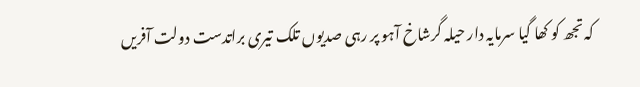کہ تجھ کو کھا گیا سرمايہ دار حيلہ گرشاخ آہو پر رہی صدیوں تلک تیری براتدست دولت آفريں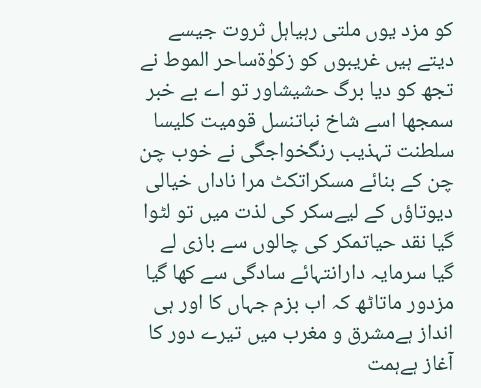کو مزد یوں ملتی رہیاہل ثروت جیسے دیتے ہیں غریبوں کو زکوٰۃساحر الموط نے تجھ کو دیا برگ حشيشاور تو اے بے خبر سمجھا اسے شاخ نباتنسل قومیت کلیسا سلطنت تہذیب رنگخواجگی نے خوب چن چن کے بنائے مسکراتکٹ مرا ناداں خیالی دیوتاؤں کے لیےسکر کی لذت میں تو لٹوا گیا نقد حیاتمکر کی چالوں سے بازی لے گیا سرمایہ دارانتہائے سادگی سے کھا گیا مزدور ماتاٹھ کہ اب بزم جہاں کا اور ہی انداز ہےمشرق و مغرب میں تیرے دور کا آغاز ہےہمت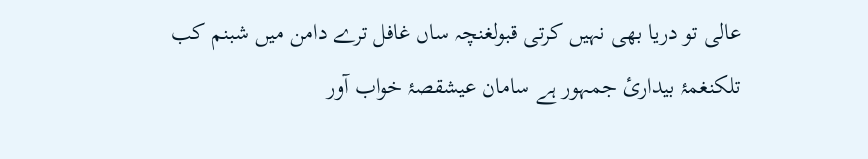عالی تو دریا بھی نہیں کرتی قبولغنچہ ساں غافل ترے دامن میں شبنم کب تلکنغمۂ بيداریٔ جمہور ہے سامان عیشقصۂ خواب آور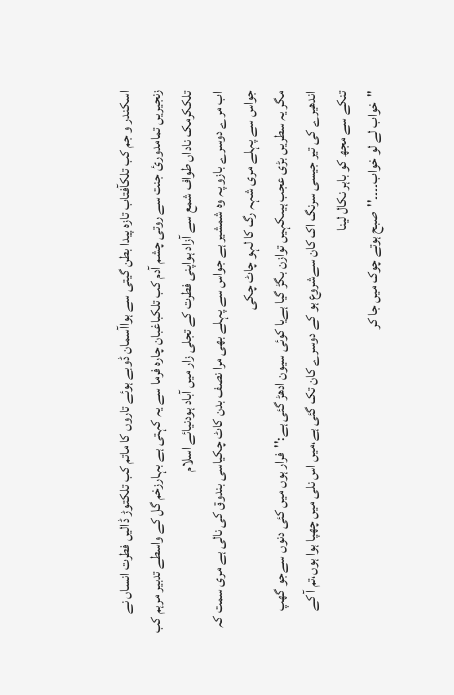اسکندر و جم کب تلکآفتاب تازہ پیدا بطن گیتی سے ہواآسمان ڈوبے ہوئے تاروں کا ماتم کب تلکتوڑ ڈالیں فطرت انساں نے زنجیریں تمامدوریٔ جنت سے روتی چشم آدم کب تلکباغبان چارہ فرما سے یہ کہتی ہے بہارزخم گل کے واسطے تدبیر مرہم کب تلککرمک ناداں طواف شمع سے آزاد ہواپنی فطرت کے تجلی زار میں آباد ہودنیائے اسلام
اب مرے دوسرے بازو پہ وہ شمشیر ہے جواس سے پہلے بھی مرا نصف بدن کاٹ چکیاسی بندوق کی نالی ہے مری سمت کہ جواس سے پہلے مری شہہ رگ کا لہو چاٹ چکی
مگر یہ سطریں بڑی عجب ہیںکہیں توازن بگڑ گیا ہےیا کوئی سیون ادھڑ گئی ہے:''فرار ہوں میں کئی دنوں سےجو گھپ اندھیرے کی تیر جیسی سرنگ اک کان سےشروع ہو کے دوسرے کان تک گئی ہے،میں اس نلی میں چھپا ہوا ہوں،تم آ کے تنکے سے مجھ کو باہر نکال لینا
''خواب لے لو خواب۔۔۔۔''صبح ہوتے چوک میں جا کر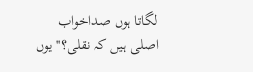لگاتا ہوں صداخواب اصلی ہیں کہ نقلی؟''یوں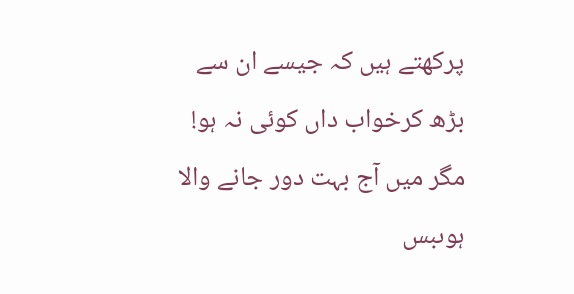پرکھتے ہیں کہ جیسے ان سے بڑھ کرخواب داں کوئی نہ ہو!
مگر میں آج بہت دور جانے والا ہوںبس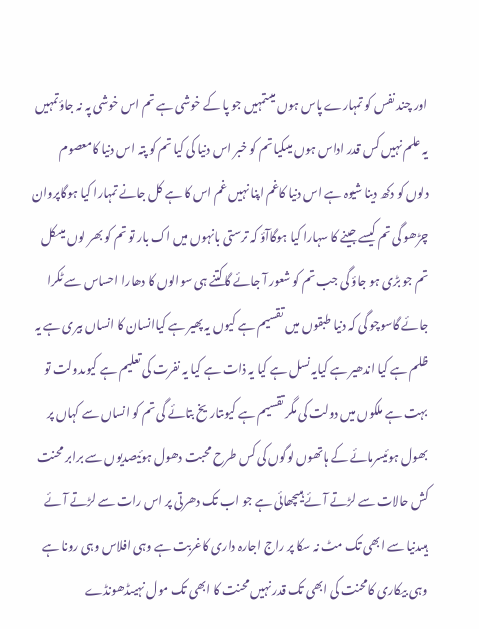اور چند نفس کو تمہارے پاس ہوں میںتمہیں جو پا کے خوشی ہے تم اس خوشی پہ نہ جاؤتمہیں یہ علم نہیں کس قدر اداس ہوں میںکیا تم کو خبر اس دنیا کی کیا تم کو پتہ اس دنیا کامعصوم دلوں کو دکھ دینا شیوہ ہے اس دنیا کاغم اپنا نہیں غم اس کا ہے کل جانے تمہارا کیا ہوگاپروان چڑھو گی تم کیسے جینے کا سہارا کیا ہوگاآؤ کہ ترستی بانہوں میں اک بار تو تم کو بھر لوں میںکل تم جو بڑی ہو جاؤ گی جب تم کو شعور آ جائے گاکتنے ہی سوالوں کا دھارا احساس سے ٹکرا جائے گاسوچو گی کہ دنیا طبقوں میں تقسیم ہے کیوں یہ پھیر ہے کیاانسان کا انساں بیری ہے یہ ظلم ہے کیا اندھیر ہے کیایہ نسل ہے کیا یہ ذات ہے کیا یہ نفرت کی تعلیم ہے کیوںدولت تو بہت ہے ملکوں میں دولت کی مگر تقسیم ہے کیوںتاریخ بتائے گی تم کو انساں سے کہاں پر بھول ہوئیسرمائے کے ہاتھوں لوگوں کی کس طرح محبت دھول ہوئیصدیوں سے برابر محنت کش حالات سے لڑتے آئے ہیںچھائی ہے جو اب تک دھرتی پر اس رات سے لڑتے آئے ہیںدنیا سے ابھی تک مٹ نہ سکا پر راج اجارہ داری کاغربت ہے وہی افلاس وہی رونا ہے وہی بیکاری کامحنت کی ابھی تک قدر نہیں محنت کا ابھی تک مول نہیںڈھونڈے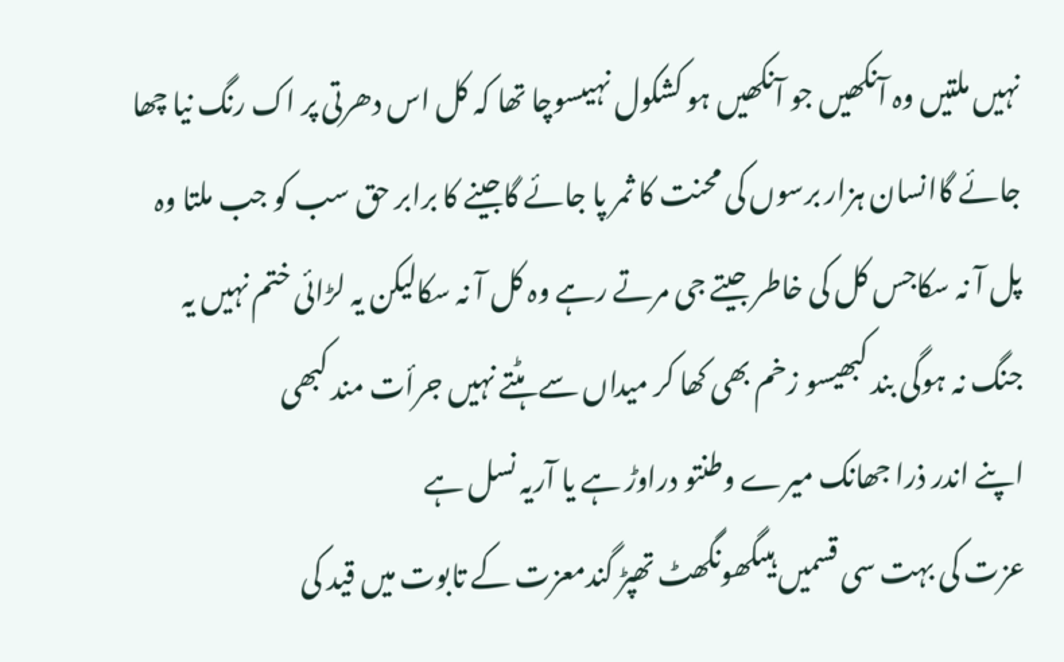نہیں ملتیں وہ آنکھیں جو آنکھیں ہو کشکول نہیںسوچا تھا کہ کل اس دھرتی پر اک رنگ نیا چھا جائے گاانسان ہزار برسوں کی محنت کا ثمر پا جائے گاجینے کا برابر حق سب کو جب ملتا وہ پل آ نہ سکاجس کل کی خاطر جیتے جی مرتے رہے وہ کل آ نہ سکالیکن یہ لڑائی ختم نہیں یہ جنگ نہ ہوگی بند کبھیسو زخم بھی کھا کر میداں سے ہٹتے نہیں جرأت مند کبھی
اپنے اندر ذرا جھانک میرے وطنتو دراوڑ ہے یا آریہ نسل ہے
عزت کی بہت سی قسمیں ہیںگھونگھٹ تھپڑ گندمعزت کے تابوت میں قید کی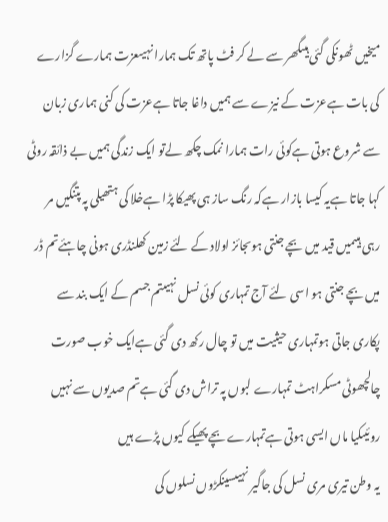میخیں ٹھونکی گئی ہیںگھر سے لے کر فٹ پاتھ تک ہمارا نہیںعزت ہمارے گزارے کی بات ہےعزت کے نیزے سے ہمیں داغا جاتا ہےعزت کی کنی ہماری زبان سے شروع ہوتی ہےکوئی رات ہمارا نمک چکھ لےتو ایک زندگی ہمیں بے ذائقہ روٹی کہا جاتا ہےیہ کیسا بازار ہےکہ رنگ ساز ہی پھیکا پڑا ہےخلا کی ہتھیلی پہ پتنگیں مر رہی ہیںمیں قید میں بچے جنتی ہوںجائز اولاد کے لئے زمین کھلنڈری ہونی چاہئےتم ڈر میں بچے جنتی ہو اسی لئے آج تمہاری کوئی نسل نہیںتم جسم کے ایک بند سے پکاری جاتی ہوتمہاری حیثیت میں تو چال رکھ دی گئی ہےایک خوب صورت چالچھوٹی مسکراہٹ تمہارے لبوں پہ تراش دی گئی ہےتم صدیوں سے نہیں روئیںکیا ماں ایسی ہوتی ہےتمہارے بچے پھیکے کیوں پڑے ہیں
یہ وطن تیری مری نسل کی جاگیر نہیںسینکڑوں نسلوں کی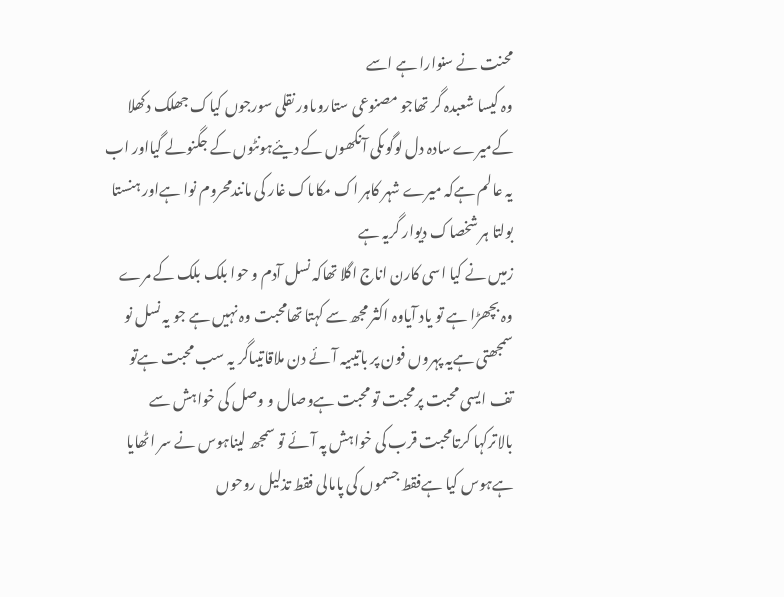محنت نے سنوارا ہے اسے
وہ کیسا شعبدہ گر تھاجو مصنوعی ستاروںاور نقلی سورجوں کیاک جھلک دکھلا کےمیرے سادہ دل لوگوںکی آنکھوں کے دیئےہونٹوں کے جگنولے گیااور اب یہ عالم ہےکہ میرے شہر کاہر اک مکاںاک غار کی مانندمحروم نوا ہےاور ہنستا بولتا ہر شخصاک دیوار گریہ ہے
زمیں نے کیا اسی کارن اناج اگلا تھاکہ نسل آدم و حوا بلک بلک کے مرے
وہ بچھڑا ہے تو یاد آیاوہ اکثر مجھ سے کہتا تھامحبت وہ نہیں ہے جو یہ نسل نو سمجھتی ہےیہ پہروں فون پر باتیںیہ آئے دن ملاقاتیںاگر یہ سب محبت ہےتو تف ایسی محبت پرمحبت تو محبت ہےوصال و وصل کی خواہش سے بالاترکہا کرتامحبت قرب کی خواہش پہ آئے تو سمجھ لیناہوس نے سر اٹھایا ہےہوس کیا ہےفقط جسموں کی پامالی فقط تذلیل روحوں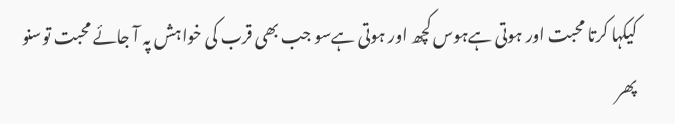کیکہا کرتا محبت اور ہوتی ہےہوس کچھ اور ہوتی ہےسو جب بھی قرب کی خواہش پہ آ جائے محبت توسنو پھر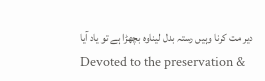دیر مت کرنا وہیں رستہ بدل لیناوہ بچھڑا ہے تو یاد آیا
Devoted to the preservation &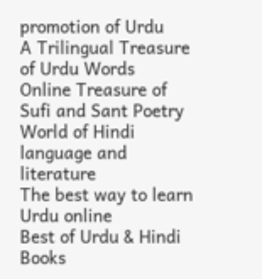promotion of Urdu
A Trilingual Treasure of Urdu Words
Online Treasure of Sufi and Sant Poetry
World of Hindi language and literature
The best way to learn Urdu online
Best of Urdu & Hindi Books